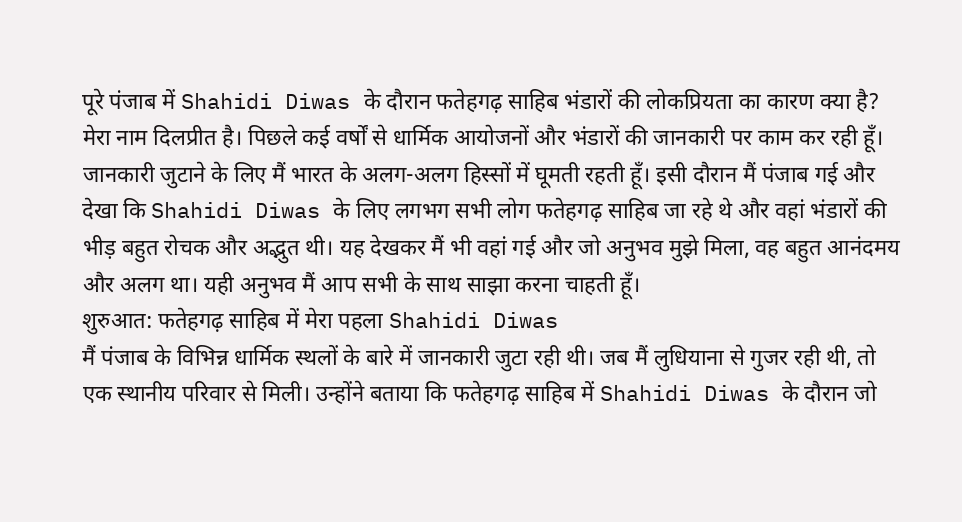पूरे पंजाब में Shahidi Diwas के दौरान फतेहगढ़ साहिब भंडारों की लोकप्रियता का कारण क्या है?
मेरा नाम दिलप्रीत है। पिछले कई वर्षों से धार्मिक आयोजनों और भंडारों की जानकारी पर काम कर रही हूँ। जानकारी जुटाने के लिए मैं भारत के अलग-अलग हिस्सों में घूमती रहती हूँ। इसी दौरान मैं पंजाब गई और देखा कि Shahidi Diwas के लिए लगभग सभी लोग फतेहगढ़ साहिब जा रहे थे और वहां भंडारों की भीड़ बहुत रोचक और अद्भुत थी। यह देखकर मैं भी वहां गई और जो अनुभव मुझे मिला, वह बहुत आनंदमय और अलग था। यही अनुभव मैं आप सभी के साथ साझा करना चाहती हूँ।
शुरुआत: फतेहगढ़ साहिब में मेरा पहला Shahidi Diwas
मैं पंजाब के विभिन्न धार्मिक स्थलों के बारे में जानकारी जुटा रही थी। जब मैं लुधियाना से गुजर रही थी, तो एक स्थानीय परिवार से मिली। उन्होंने बताया कि फतेहगढ़ साहिब में Shahidi Diwas के दौरान जो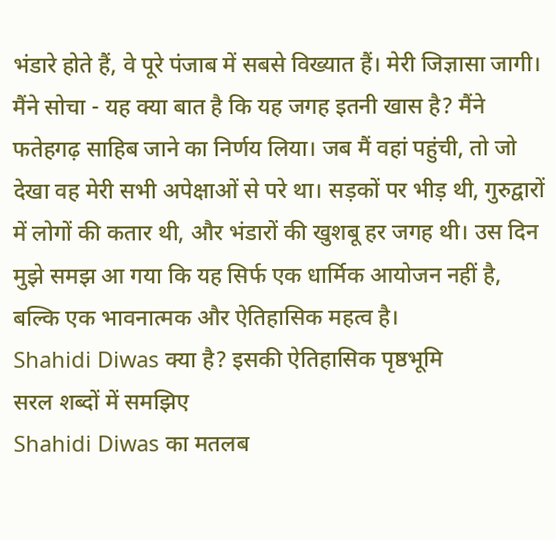भंडारे होते हैं, वे पूरे पंजाब में सबसे विख्यात हैं। मेरी जिज्ञासा जागी। मैंने सोचा - यह क्या बात है कि यह जगह इतनी खास है? मैंने फतेहगढ़ साहिब जाने का निर्णय लिया। जब मैं वहां पहुंची, तो जो देखा वह मेरी सभी अपेक्षाओं से परे था। सड़कों पर भीड़ थी, गुरुद्वारों में लोगों की कतार थी, और भंडारों की खुशबू हर जगह थी। उस दिन मुझे समझ आ गया कि यह सिर्फ एक धार्मिक आयोजन नहीं है, बल्कि एक भावनात्मक और ऐतिहासिक महत्व है।
Shahidi Diwas क्या है? इसकी ऐतिहासिक पृष्ठभूमि
सरल शब्दों में समझिए
Shahidi Diwas का मतलब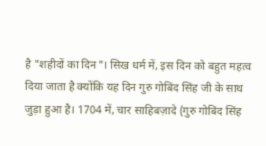है "शहीदों का दिन"। सिख धर्म में, इस दिन को बहुत महत्व दिया जाता है क्योंकि यह दिन गुरु गोबिंद सिंह जी के साथ जुड़ा हुआ है। 1704 में, चार साहिबज़ादे (गुरु गोबिंद सिंह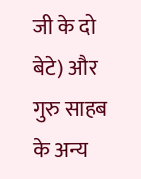जी के दो बेटे) और गुरु साहब के अन्य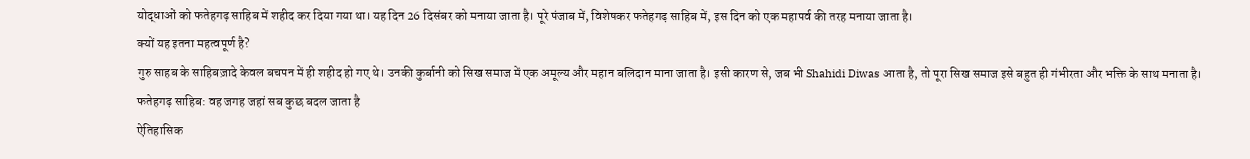योद्धाओं को फतेहगढ़ साहिब में शहीद कर दिया गया था। यह दिन 26 दिसंबर को मनाया जाता है। पूरे पंजाब में, विशेषकर फतेहगढ़ साहिब में, इस दिन को एक महापर्व की तरह मनाया जाता है।
क्यों यह इतना महत्वपूर्ण है?
गुरु साहब के साहिबज़ादे केवल बचपन में ही शहीद हो गए थे। उनकी कुर्बानी को सिख समाज में एक अमूल्य और महान बलिदान माना जाता है। इसी कारण से, जब भी Shahidi Diwas आता है, तो पूरा सिख समाज इसे बहुत ही गंभीरता और भक्ति के साथ मनाता है।
फतेहगढ़ साहिब: वह जगह जहां सब कुछ बदल जाता है
ऐतिहासिक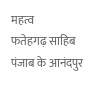महत्व
फतेहगढ़ साहिब पंजाब के आनंदपुर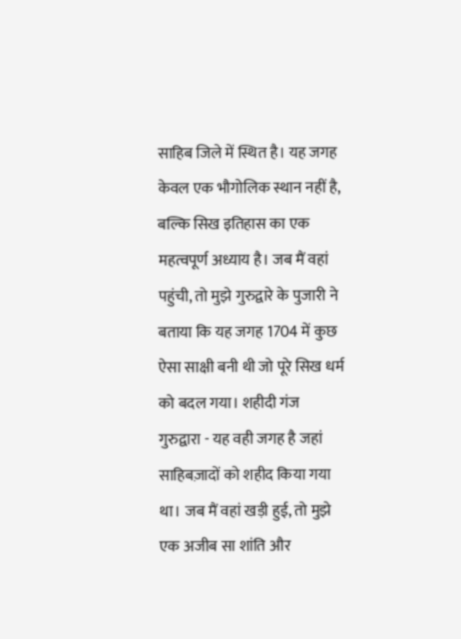साहिब जिले में स्थित है। यह जगह केवल एक भौगोलिक स्थान नहीं है, बल्कि सिख इतिहास का एक महत्वपूर्ण अध्याय है। जब मैं वहां पहुंची, तो मुझे गुरुद्वारे के पुजारी ने बताया कि यह जगह 1704 में कुछ ऐसा साक्षी बनी थी जो पूरे सिख धर्म को बदल गया। शहीदी गंज गुरुद्वारा - यह वही जगह है जहां साहिबज़ादों को शहीद किया गया था। जब मैं वहां खड़ी हुई, तो मुझे एक अजीब सा शांति और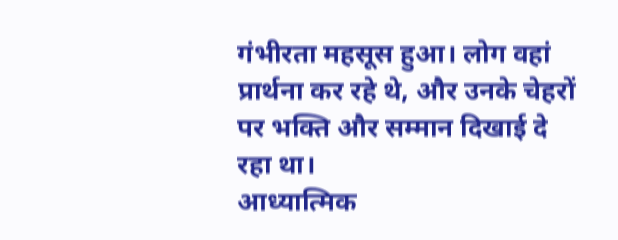गंभीरता महसूस हुआ। लोग वहां प्रार्थना कर रहे थे, और उनके चेहरों पर भक्ति और सम्मान दिखाई दे रहा था।
आध्यात्मिक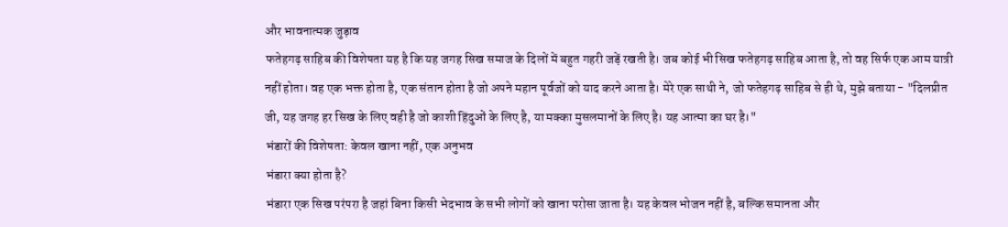और भावनात्मक जुड़ाव
फतेहगढ़ साहिब की विशेषता यह है कि यह जगह सिख समाज के दिलों में बहुत गहरी जड़ें रखती है। जब कोई भी सिख फतेहगढ़ साहिब आता है, तो वह सिर्फ एक आम यात्री नहीं होता। वह एक भक्त होता है, एक संतान होता है जो अपने महान पूर्वजों को याद करने आता है। मेरे एक साथी ने, जो फतेहगढ़ साहिब से ही थे, मुझे बताया - "दिलप्रीत जी, यह जगह हर सिख के लिए वही है जो काशी हिंदुओं के लिए है, या मक्का मुसलमानों के लिए है। यह आत्मा का घर है।"
भंडारों की विशेषता: केवल खाना नहीं, एक अनुभव
भंडारा क्या होता है?
भंडारा एक सिख परंपरा है जहां बिना किसी भेदभाव के सभी लोगों को खाना परोसा जाता है। यह केवल भोजन नहीं है, बल्कि समानता और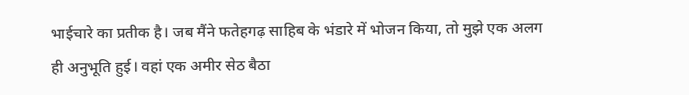भाईचारे का प्रतीक है। जब मैंने फतेहगढ़ साहिब के भंडारे में भोजन किया, तो मुझे एक अलग ही अनुभूति हुई। वहां एक अमीर सेठ बैठा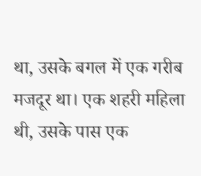था, उसके बगल में एक गरीब मजदूर था। एक शहरी महिला थी, उसके पास एक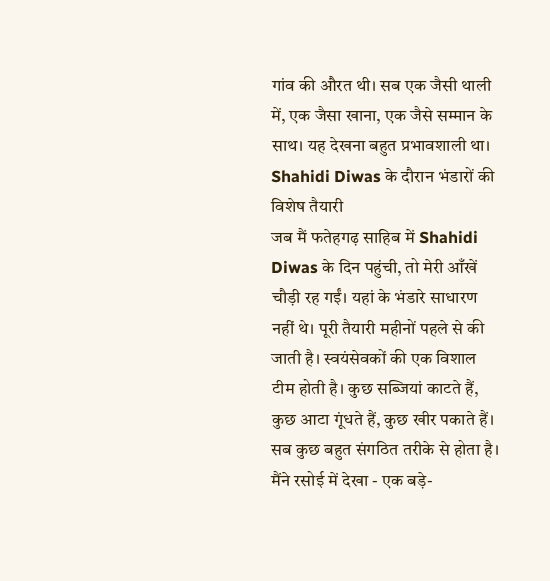गांव की औरत थी। सब एक जैसी थाली में, एक जैसा खाना, एक जैसे सम्मान के साथ। यह देखना बहुत प्रभावशाली था।
Shahidi Diwas के दौरान भंडारों की विशेष तैयारी
जब मैं फतेहगढ़ साहिब में Shahidi Diwas के दिन पहुंची, तो मेरी आँखें चौड़ी रह गईं। यहां के भंडारे साधारण नहीं थे। पूरी तैयारी महीनों पहले से की जाती है। स्वयंसेवकों की एक विशाल टीम होती है। कुछ सब्जियां काटते हैं, कुछ आटा गूंधते हैं, कुछ खीर पकाते हैं। सब कुछ बहुत संगठित तरीके से होता है। मैंने रसोई में देखा - एक बड़े-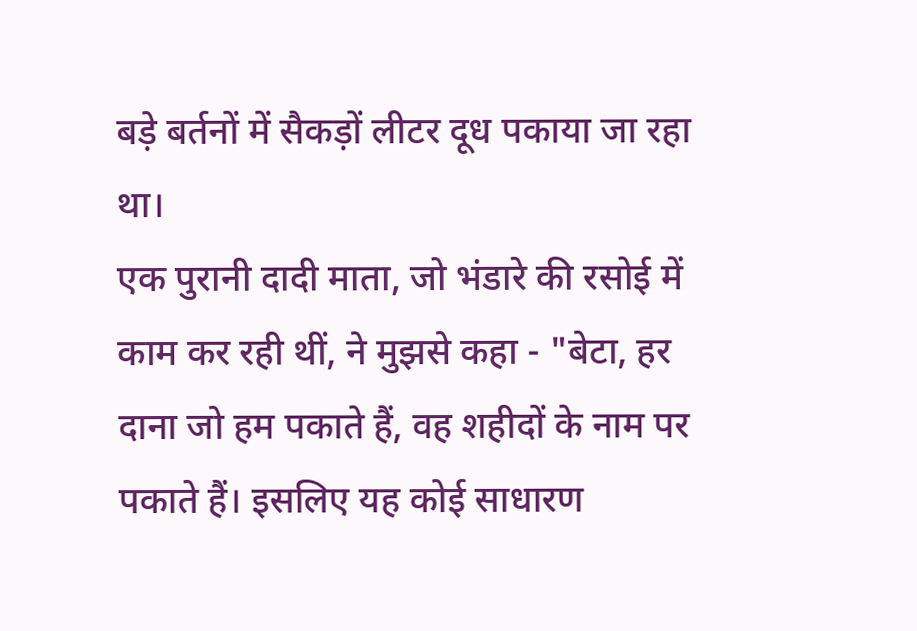बड़े बर्तनों में सैकड़ों लीटर दूध पकाया जा रहा था।
एक पुरानी दादी माता, जो भंडारे की रसोई में काम कर रही थीं, ने मुझसे कहा - "बेटा, हर दाना जो हम पकाते हैं, वह शहीदों के नाम पर पकाते हैं। इसलिए यह कोई साधारण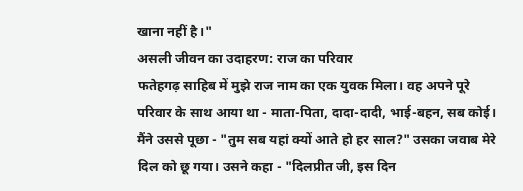खाना नहीं है।"
असली जीवन का उदाहरण: राज का परिवार
फतेहगढ़ साहिब में मुझे राज नाम का एक युवक मिला। वह अपने पूरे परिवार के साथ आया था - माता-पिता, दादा-दादी, भाई-बहन, सब कोई। मैंने उससे पूछा - "तुम सब यहां क्यों आते हो हर साल?" उसका जवाब मेरे दिल को छू गया। उसने कहा - "दिलप्रीत जी, इस दिन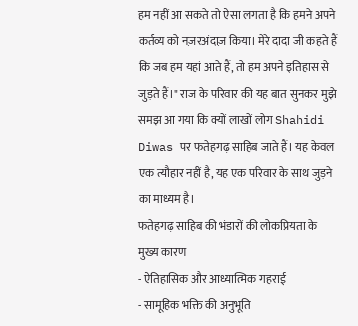हम नहीं आ सकते तो ऐसा लगता है कि हमने अपने कर्तव्य को नज़रअंदाज़ किया। मेरे दादा जी कहते हैं कि जब हम यहां आते हैं, तो हम अपने इतिहास से जुड़ते हैं।" राज के परिवार की यह बात सुनकर मुझे समझ आ गया कि क्यों लाखों लोग Shahidi Diwas पर फतेहगढ़ साहिब जाते हैं। यह केवल एक त्यौहार नहीं है, यह एक परिवार के साथ जुड़ने का माध्यम है।
फतेहगढ़ साहिब की भंडारों की लोकप्रियता के मुख्य कारण
- ऐतिहासिक और आध्यात्मिक गहराई
- सामूहिक भक्ति की अनुभूति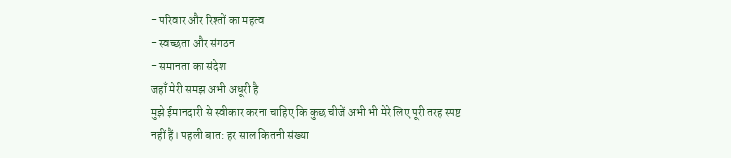- परिवार और रिश्तों का महत्व
- स्वच्छता और संगठन
- समानता का संदेश
जहाँ मेरी समझ अभी अधूरी है
मुझे ईमानदारी से स्वीकार करना चाहिए कि कुछ चीजें अभी भी मेरे लिए पूरी तरह स्पष्ट नहीं हैं। पहली बात: हर साल कितनी संख्या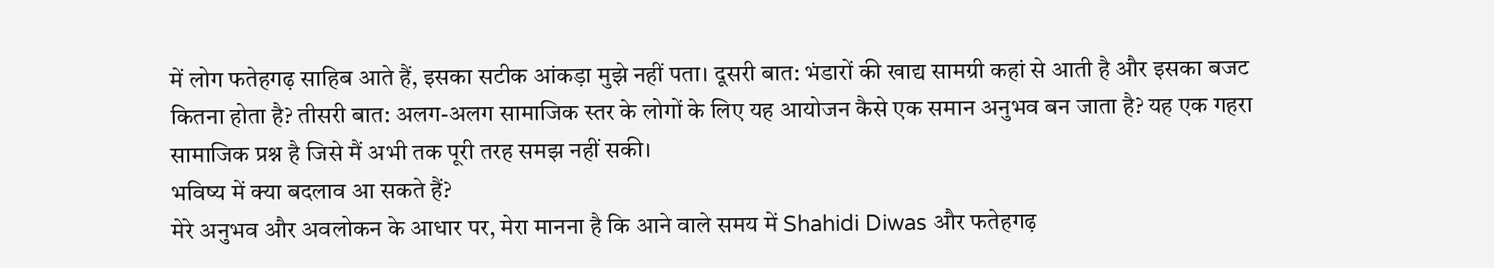में लोग फतेहगढ़ साहिब आते हैं, इसका सटीक आंकड़ा मुझे नहीं पता। दूसरी बात: भंडारों की खाद्य सामग्री कहां से आती है और इसका बजट कितना होता है? तीसरी बात: अलग-अलग सामाजिक स्तर के लोगों के लिए यह आयोजन कैसे एक समान अनुभव बन जाता है? यह एक गहरा सामाजिक प्रश्न है जिसे मैं अभी तक पूरी तरह समझ नहीं सकी।
भविष्य में क्या बदलाव आ सकते हैं?
मेरे अनुभव और अवलोकन के आधार पर, मेरा मानना है कि आने वाले समय में Shahidi Diwas और फतेहगढ़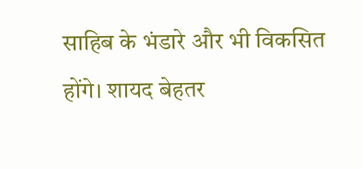साहिब के भंडारे और भी विकसित होंगे। शायद बेहतर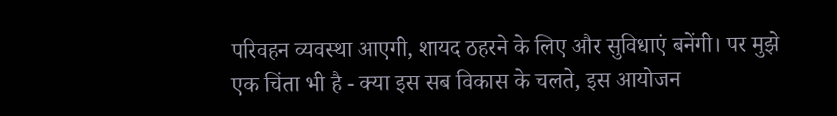परिवहन व्यवस्था आएगी, शायद ठहरने के लिए और सुविधाएं बनेंगी। पर मुझे एक चिंता भी है - क्या इस सब विकास के चलते, इस आयोजन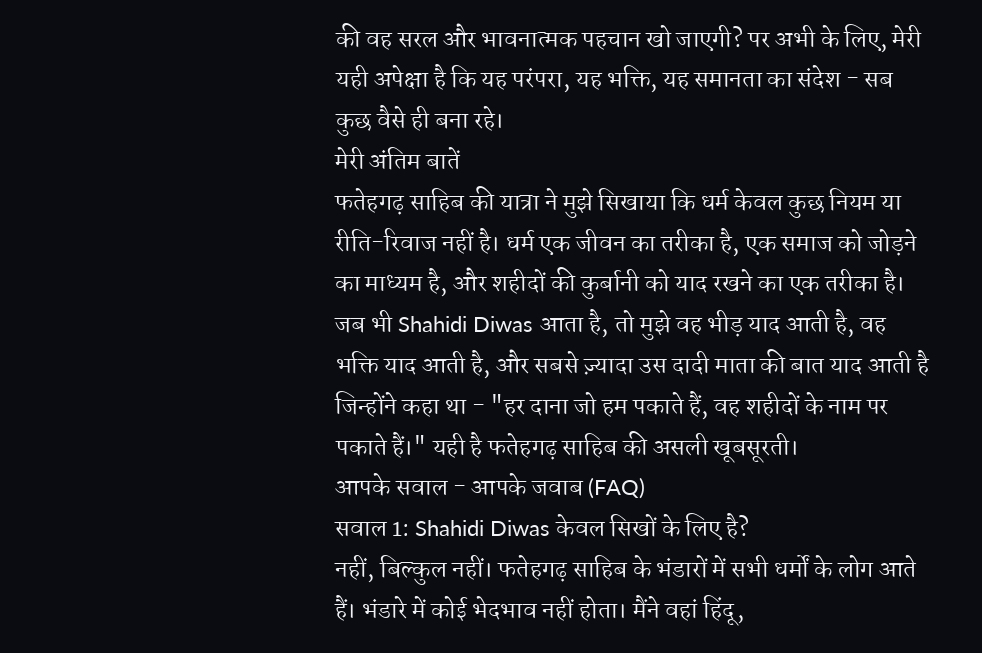की वह सरल और भावनात्मक पहचान खो जाएगी? पर अभी के लिए, मेरी यही अपेक्षा है कि यह परंपरा, यह भक्ति, यह समानता का संदेश - सब कुछ वैसे ही बना रहे।
मेरी अंतिम बातें
फतेहगढ़ साहिब की यात्रा ने मुझे सिखाया कि धर्म केवल कुछ नियम या रीति-रिवाज नहीं है। धर्म एक जीवन का तरीका है, एक समाज को जोड़ने का माध्यम है, और शहीदों की कुर्बानी को याद रखने का एक तरीका है। जब भी Shahidi Diwas आता है, तो मुझे वह भीड़ याद आती है, वह भक्ति याद आती है, और सबसे ज़्यादा उस दादी माता की बात याद आती है जिन्होंने कहा था - "हर दाना जो हम पकाते हैं, वह शहीदों के नाम पर पकाते हैं।" यही है फतेहगढ़ साहिब की असली खूबसूरती।
आपके सवाल - आपके जवाब (FAQ)
सवाल 1: Shahidi Diwas केवल सिखों के लिए है?
नहीं, बिल्कुल नहीं। फतेहगढ़ साहिब के भंडारों में सभी धर्मों के लोग आते हैं। भंडारे में कोई भेदभाव नहीं होता। मैंने वहां हिंदू,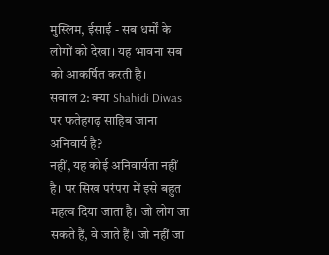मुस्लिम, ईसाई - सब धर्मों के लोगों को देखा। यह भावना सब को आकर्षित करती है।
सवाल 2: क्या Shahidi Diwas पर फतेहगढ़ साहिब जाना अनिवार्य है?
नहीं, यह कोई अनिवार्यता नहीं है। पर सिख परंपरा में इसे बहुत महत्व दिया जाता है। जो लोग जा सकते हैं, वे जाते हैं। जो नहीं जा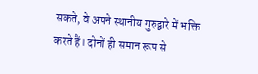सकते, वे अपने स्थानीय गुरुद्वारे में भक्ति करते हैं। दोनों ही समान रूप से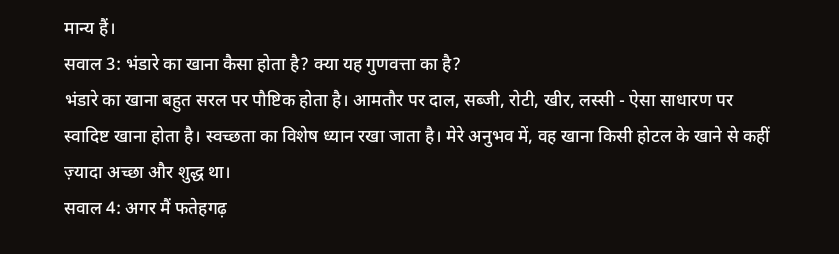मान्य हैं।
सवाल 3: भंडारे का खाना कैसा होता है? क्या यह गुणवत्ता का है?
भंडारे का खाना बहुत सरल पर पौष्टिक होता है। आमतौर पर दाल, सब्जी, रोटी, खीर, लस्सी - ऐसा साधारण पर स्वादिष्ट खाना होता है। स्वच्छता का विशेष ध्यान रखा जाता है। मेरे अनुभव में, वह खाना किसी होटल के खाने से कहीं ज़्यादा अच्छा और शुद्ध था।
सवाल 4: अगर मैं फतेहगढ़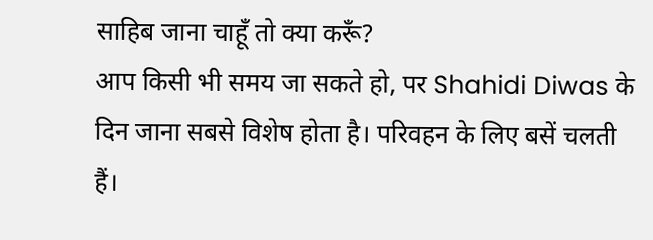साहिब जाना चाहूँ तो क्या करूँ?
आप किसी भी समय जा सकते हो, पर Shahidi Diwas के दिन जाना सबसे विशेष होता है। परिवहन के लिए बसें चलती हैं।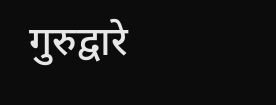गुरुद्वारे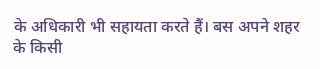के अधिकारी भी सहायता करते हैं। बस अपने शहर के किसी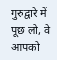गुरुद्वारे में पूछ लो, वे आपको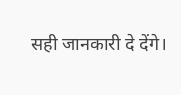सही जानकारी दे देंगे।